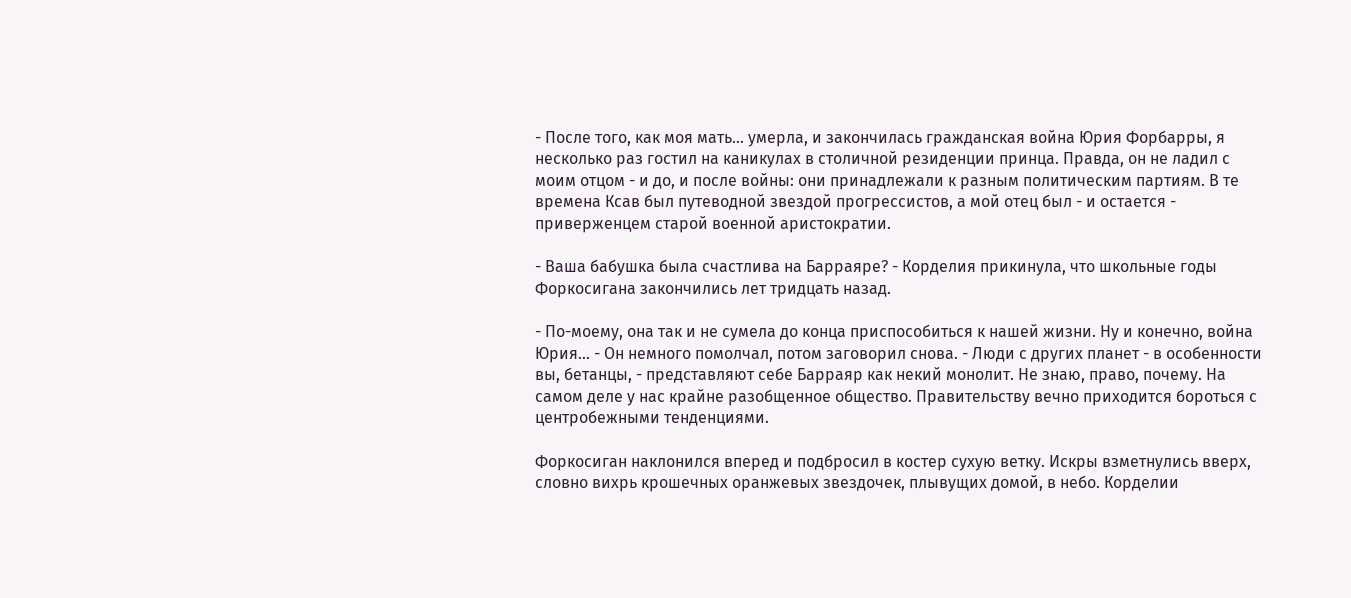- После того, как моя мать… умерла, и закончилась гражданская война Юрия Форбарры, я несколько раз гостил на каникулах в столичной резиденции принца. Правда, он не ладил с моим отцом - и до, и после войны: они принадлежали к разным политическим партиям. В те времена Ксав был путеводной звездой прогрессистов, а мой отец был - и остается - приверженцем старой военной аристократии.

- Ваша бабушка была счастлива на Барраяре? - Корделия прикинула, что школьные годы Форкосигана закончились лет тридцать назад.

- По-моему, она так и не сумела до конца приспособиться к нашей жизни. Ну и конечно, война Юрия… - Он немного помолчал, потом заговорил снова. - Люди с других планет - в особенности вы, бетанцы, - представляют себе Барраяр как некий монолит. Не знаю, право, почему. На самом деле у нас крайне разобщенное общество. Правительству вечно приходится бороться с центробежными тенденциями.

Форкосиган наклонился вперед и подбросил в костер сухую ветку. Искры взметнулись вверх, словно вихрь крошечных оранжевых звездочек, плывущих домой, в небо. Корделии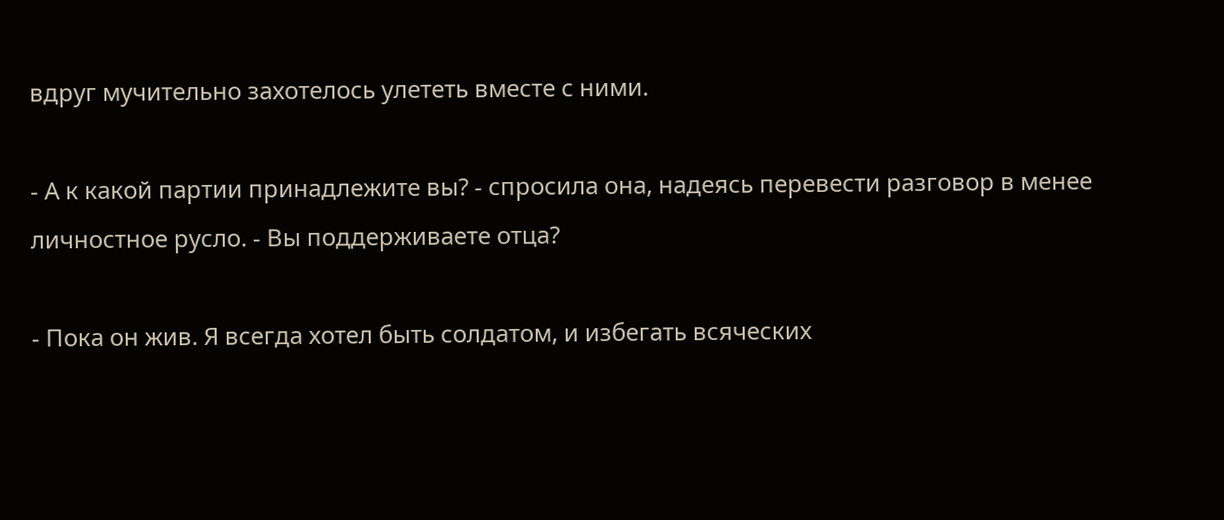вдруг мучительно захотелось улететь вместе с ними.

- А к какой партии принадлежите вы? - спросила она, надеясь перевести разговор в менее личностное русло. - Вы поддерживаете отца?

- Пока он жив. Я всегда хотел быть солдатом, и избегать всяческих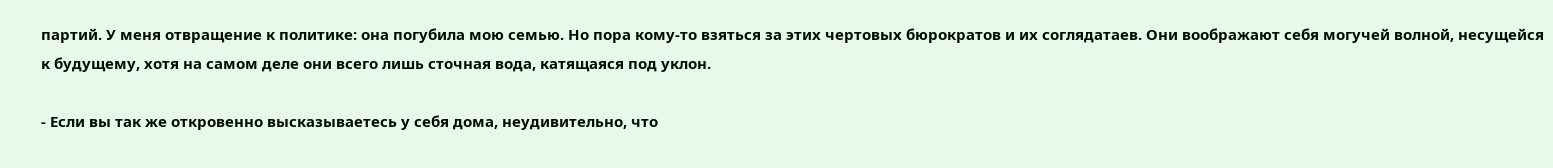партий. У меня отвращение к политике: она погубила мою семью. Но пора кому-то взяться за этих чертовых бюрократов и их соглядатаев. Они воображают себя могучей волной, несущейся к будущему, хотя на самом деле они всего лишь сточная вода, катящаяся под уклон.

- Если вы так же откровенно высказываетесь у себя дома, неудивительно, что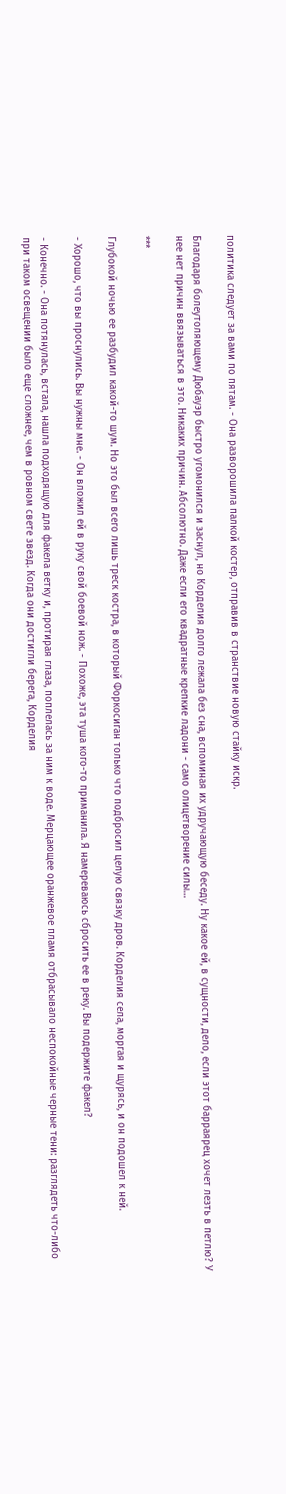политика следует за вами по пятам. - Она разворошила палкой костер, отправив в странствие новую стайку искр.

Благодаря болеутоляющему Дюбауэр быстро угомонился и заснул, но Корделия долго лежала без сна, вспоминая их удручающую беседу. Ну какое ей, в сущности, дело, если этот барраярец хочет лезть в петлю? У нее нет причин ввязываться в это. Никаких причин. Абсолютно. Даже если его квадратные крепкие ладони - само олицетворение силы…

***

Глубокой ночью ее разбудил какой-то шум. Но это был всего лишь треск костра, в который Форкосиган только что подбросил целую связку дров. Корделия села, моргая и щурясь, и он подошел к ней.

- Хорошо, что вы проснулись. Вы нужны мне. - Он вложил ей в руку свой боевой нож. - Похоже, эта туша кого-то приманила. Я намереваюсь сбросить ее в реку. Вы подержите факел?

- Конечно. - Она потянулась, встала, нашла подходящую для факела ветку и, протирая глаза, поплелась за ним к воде. Мерцающее оранжевое пламя отбрасывало неспокойные черные тени: разглядеть что-либо при таком освещении было еще сложнее, чем в ровном свете звезд. Когда они достигли берега, Корделия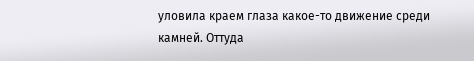уловила краем глаза какое-то движение среди камней. Оттуда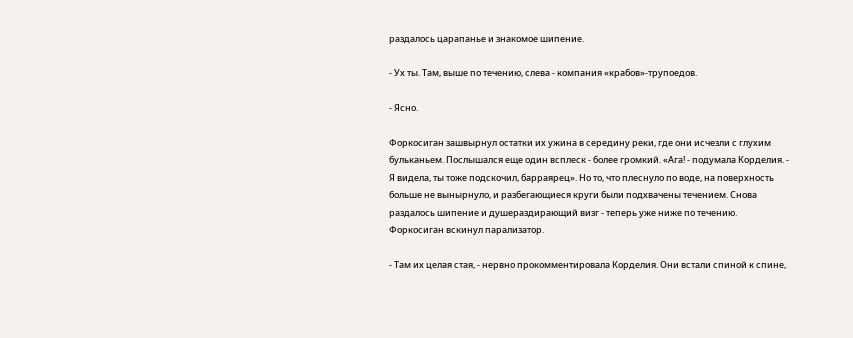раздалось царапанье и знакомое шипение.

- Ух ты. Там, выше по течению, слева - компания «крабов»-трупоедов.

- Ясно.

Форкосиган зашвырнул остатки их ужина в середину реки, где они исчезли с глухим бульканьем. Послышался еще один всплеск - более громкий. «Ага! - подумала Корделия. - Я видела, ты тоже подскочил, барраярец». Но то, что плеснуло по воде, на поверхность больше не вынырнуло, и разбегающиеся круги были подхвачены течением. Снова раздалось шипение и душераздирающий визг - теперь уже ниже по течению. Форкосиган вскинул парализатор.

- Там их целая стая, - нервно прокомментировала Корделия. Они встали спиной к спине,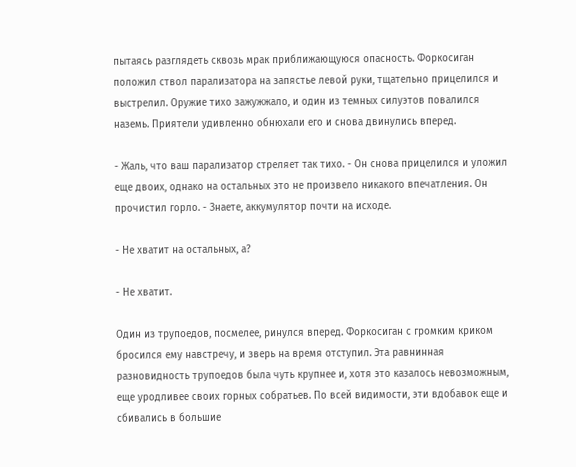пытаясь разглядеть сквозь мрак приближающуюся опасность. Форкосиган положил ствол парализатора на запястье левой руки, тщательно прицелился и выстрелил. Оружие тихо зажужжало, и один из темных силуэтов повалился наземь. Приятели удивленно обнюхали его и снова двинулись вперед.

- Жаль, что ваш парализатор стреляет так тихо. - Он снова прицелился и уложил еще двоих, однако на остальных это не произвело никакого впечатления. Он прочистил горло. - Знаете, аккумулятор почти на исходе.

- Не хватит на остальных, а?

- Не хватит.

Один из трупоедов, посмелее, ринулся вперед. Форкосиган с громким криком бросился ему навстречу, и зверь на время отступил. Эта равнинная разновидность трупоедов была чуть крупнее и, хотя это казалось невозможным, еще уродливее своих горных собратьев. По всей видимости, эти вдобавок еще и сбивались в большие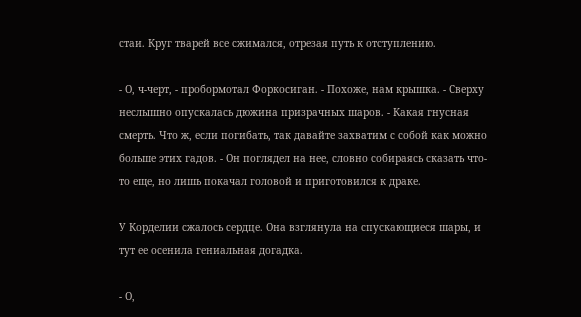стаи. Круг тварей все сжимался, отрезая путь к отступлению.

- О, ч-черт, - пробормотал Форкосиган. - Похоже, нам крышка. - Сверху неслышно опускалась дюжина призрачных шаров. - Какая гнусная смерть. Что ж, если погибать, так давайте захватим с собой как можно больше этих гадов. - Он поглядел на нее, словно собираясь сказать что-то еще, но лишь покачал головой и приготовился к драке.

У Корделии сжалось сердце. Она взглянула на спускающиеся шары, и тут ее осенила гениальная догадка.

- О,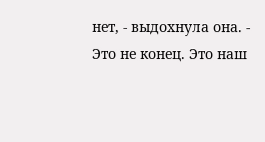нет, - выдохнула она. - Это не конец. Это наш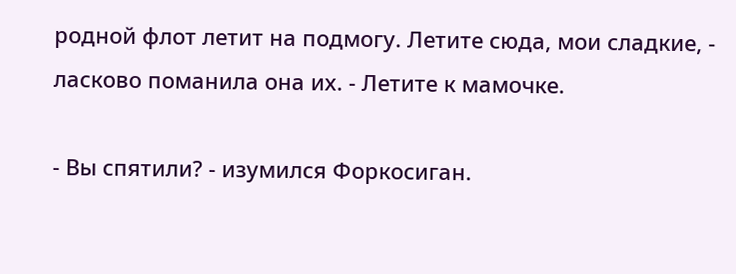родной флот летит на подмогу. Летите сюда, мои сладкие, - ласково поманила она их. - Летите к мамочке.

- Вы спятили? - изумился Форкосиган.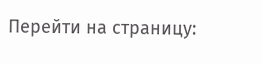Перейти на страницу: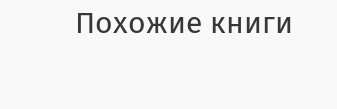Похожие книги